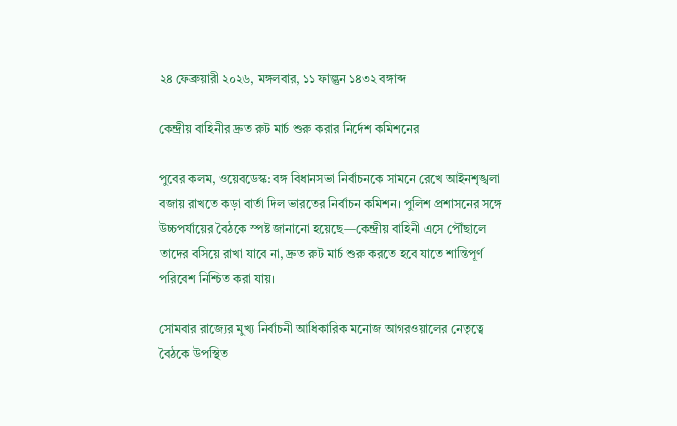২৪ ফেব্রুয়ারী ২০২৬, মঙ্গলবার, ১১ ফাল্গুন ১৪৩২ বঙ্গাব্দ

কেন্দ্রীয় বাহিনীর দ্রুত রুট মার্চ শুরু করার নির্দেশ কমিশনের

পুবের কলম, ওয়েবডেস্ক: বঙ্গ বিধানসভা নির্বাচনকে সামনে রেখে আইনশৃঙ্খলা বজায় রাখতে কড়া বার্তা দিল ভারতের নির্বাচন কমিশন। পুলিশ প্রশাসনের সঙ্গে উচ্চপর্যায়ের বৈঠকে স্পষ্ট জানানো হয়েছে—কেন্দ্রীয় বাহিনী এসে পৌঁছালে তাদের বসিয়ে রাখা যাবে না, দ্রুত রুট মার্চ শুরু করতে হবে যাতে শান্তিপূর্ণ পরিবেশ নিশ্চিত করা যায়।

সোমবার রাজ্যের মুখ্য নির্বাচনী আধিকারিক মনোজ আগরওয়ালের নেতৃত্বে বৈঠকে উপস্থিত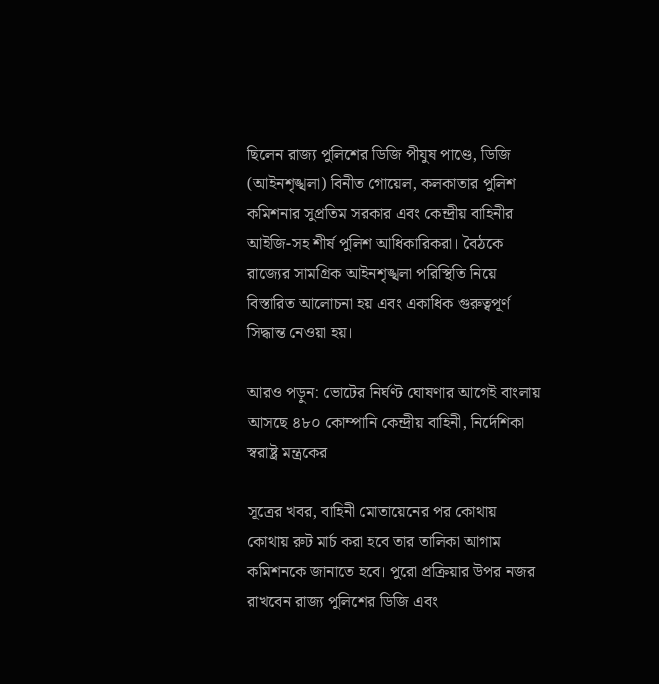ছিলেন রাজ্য পুলিশের ডিজি পীযুষ পাণ্ডে, ডিজি (আইনশৃঙ্খলা) বিনীত গোয়েল, কলকাতার পুলিশ কমিশনার সুপ্রতিম সরকার এবং কেন্দ্রীয় বাহিনীর আইজি-সহ শীর্ষ পুলিশ আধিকারিকরা। বৈঠকে রাজ্যের সামগ্রিক আইনশৃঙ্খলা পরিস্থিতি নিয়ে বিস্তারিত আলোচনা হয় এবং একাধিক গুরুত্বপূর্ণ সিদ্ধান্ত নেওয়া হয়।

আরও পড়ুন: ভোটের নির্ঘণ্ট ঘোষণার আগেই বাংলায় আসছে ৪৮০ কোম্পানি কেন্দ্রীয় বাহিনী, নির্দেশিকা স্বরাষ্ট্র মন্ত্রকের

সূত্রের খবর, বাহিনী মোতায়েনের পর কোথায় কোথায় রুট মার্চ করা হবে তার তালিকা আগাম কমিশনকে জানাতে হবে। পুরো প্রক্রিয়ার উপর নজর রাখবেন রাজ্য পুলিশের ডিজি এবং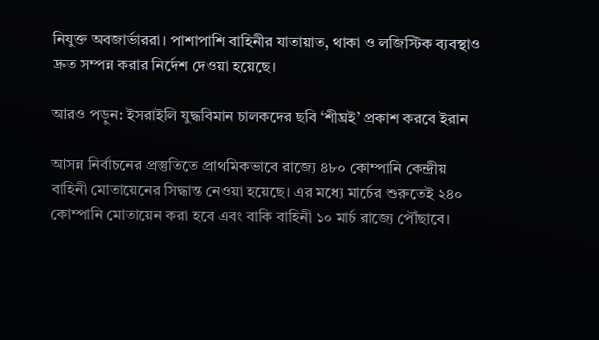নিযুক্ত অবজার্ভাররা। পাশাপাশি বাহিনীর যাতায়াত, থাকা ও লজিস্টিক ব্যবস্থাও দ্রুত সম্পন্ন করার নির্দেশ দেওয়া হয়েছে।

আরও পড়ুন: ইসরাইলি যুদ্ধবিমান চালকদের ছবি ‘শীঘ্রই’ প্রকাশ করবে ইরান

আসন্ন নির্বাচনের প্রস্তুতিতে প্রাথমিকভাবে রাজ্যে ৪৮০ কোম্পানি কেন্দ্রীয় বাহিনী মোতায়েনের সিদ্ধান্ত নেওয়া হয়েছে। এর মধ্যে মার্চের শুরুতেই ২৪০ কোম্পানি মোতায়েন করা হবে এবং বাকি বাহিনী ১০ মার্চ রাজ্যে পৌঁছাবে।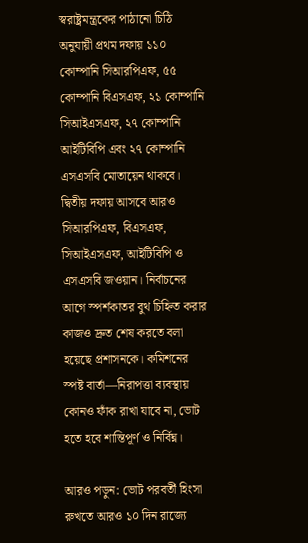স্বরাষ্ট্রমন্ত্রকের পাঠানো চিঠি অনুযায়ী প্রথম দফায় ১১০ কোম্পানি সিআরপিএফ, ৫৫ কোম্পানি বিএসএফ, ২১ কোম্পানি সিআইএসএফ, ২৭ কোম্পানি আইটিবিপি এবং ২৭ কোম্পানি এসএসবি মোতায়েন থাকবে। দ্বিতীয় দফায় আসবে আরও সিআরপিএফ, বিএসএফ, সিআইএসএফ, আইটিবিপি ও এসএসবি জওয়ান। নির্বাচনের আগে স্পর্শকাতর বুথ চিহ্নিত করার কাজও দ্রুত শেষ করতে বলা হয়েছে প্রশাসনকে। কমিশনের স্পষ্ট বার্তা—নিরাপত্তা ব্যবস্থায় কোনও ফাঁক রাখা যাবে না, ভোট হতে হবে শান্তিপূর্ণ ও নির্বিঘ্ন।

আরও পড়ুন: ভোট পরবর্তী হিংসা রুখতে আরও ১০ দিন রাজ্যে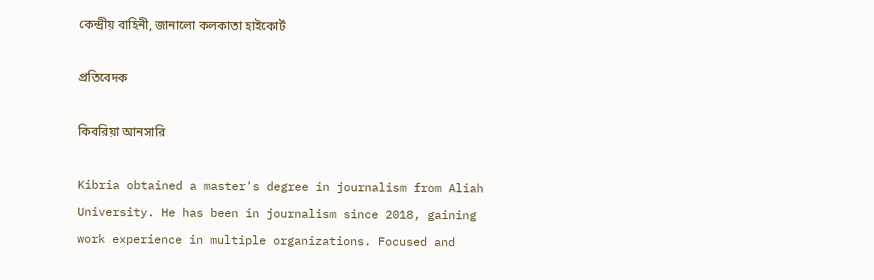কেন্দ্রীয় বাহিনী, জানালো কলকাতা হাইকোর্ট

প্রতিবেদক

কিবরিয়া আনসারি

Kibria obtained a master's degree in journalism from Aliah University. He has been in journalism since 2018, gaining work experience in multiple organizations. Focused and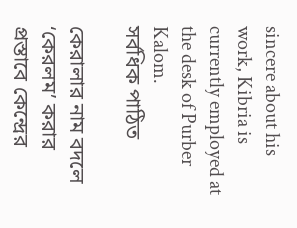sincere about his work, Kibria is currently employed at the desk of Purber Kalom.
সর্বধিক পাঠিত

কেরালার নাম বদলে ‘কেরলম’ করার প্রস্তাবে কেন্দ্রের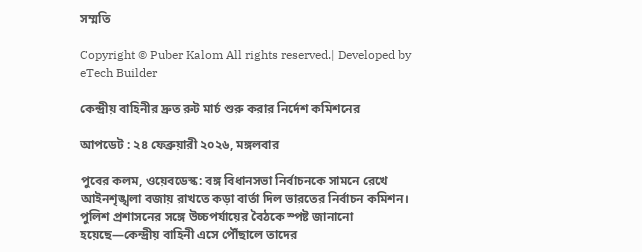সম্মতি

Copyright © Puber Kalom All rights reserved.| Developed by eTech Builder

কেন্দ্রীয় বাহিনীর দ্রুত রুট মার্চ শুরু করার নির্দেশ কমিশনের

আপডেট : ২৪ ফেব্রুয়ারী ২০২৬, মঙ্গলবার

পুবের কলম, ওয়েবডেস্ক: বঙ্গ বিধানসভা নির্বাচনকে সামনে রেখে আইনশৃঙ্খলা বজায় রাখতে কড়া বার্তা দিল ভারতের নির্বাচন কমিশন। পুলিশ প্রশাসনের সঙ্গে উচ্চপর্যায়ের বৈঠকে স্পষ্ট জানানো হয়েছে—কেন্দ্রীয় বাহিনী এসে পৌঁছালে তাদের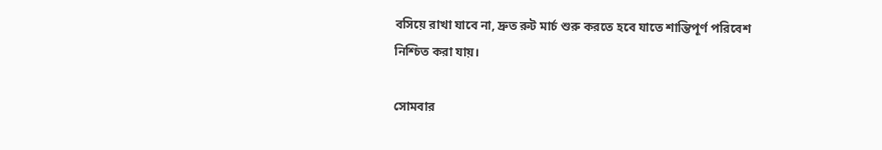বসিয়ে রাখা যাবে না, দ্রুত রুট মার্চ শুরু করতে হবে যাতে শান্তিপূর্ণ পরিবেশ নিশ্চিত করা যায়।

সোমবার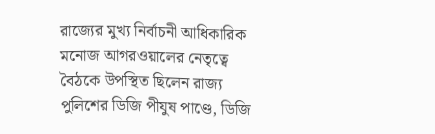রাজ্যের মুখ্য নির্বাচনী আধিকারিক মনোজ আগরওয়ালের নেতৃত্বে বৈঠকে উপস্থিত ছিলেন রাজ্য পুলিশের ডিজি পীযুষ পাণ্ডে, ডিজি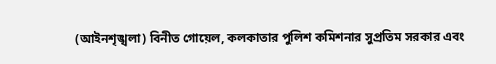(আইনশৃঙ্খলা) বিনীত গোয়েল, কলকাতার পুলিশ কমিশনার সুপ্রতিম সরকার এবং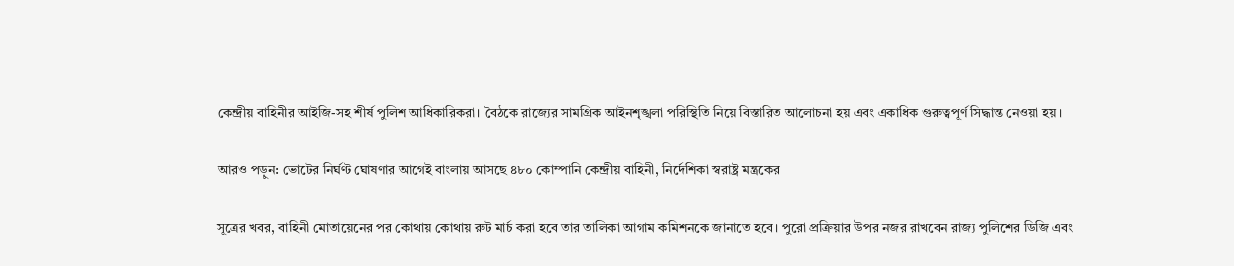কেন্দ্রীয় বাহিনীর আইজি-সহ শীর্ষ পুলিশ আধিকারিকরা। বৈঠকে রাজ্যের সামগ্রিক আইনশৃঙ্খলা পরিস্থিতি নিয়ে বিস্তারিত আলোচনা হয় এবং একাধিক গুরুত্বপূর্ণ সিদ্ধান্ত নেওয়া হয়।

আরও পড়ুন: ভোটের নির্ঘণ্ট ঘোষণার আগেই বাংলায় আসছে ৪৮০ কোম্পানি কেন্দ্রীয় বাহিনী, নির্দেশিকা স্বরাষ্ট্র মন্ত্রকের

সূত্রের খবর, বাহিনী মোতায়েনের পর কোথায় কোথায় রুট মার্চ করা হবে তার তালিকা আগাম কমিশনকে জানাতে হবে। পুরো প্রক্রিয়ার উপর নজর রাখবেন রাজ্য পুলিশের ডিজি এবং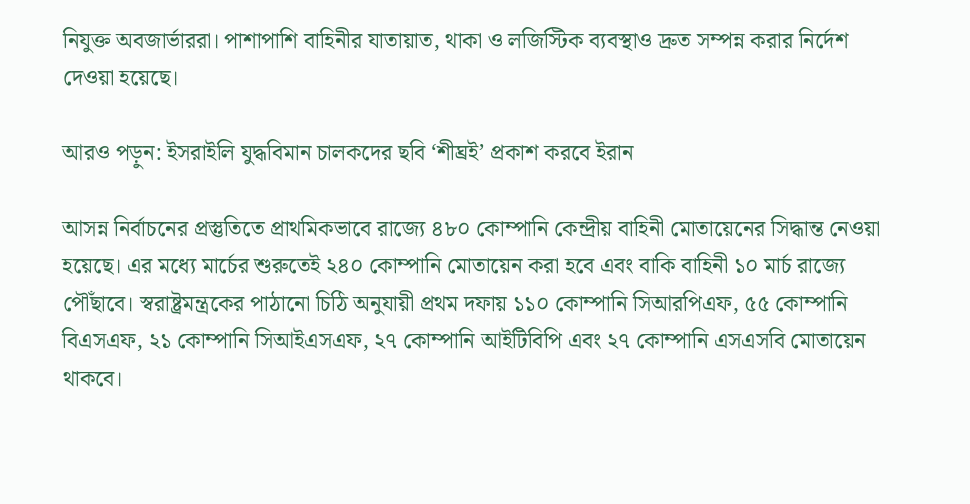নিযুক্ত অবজার্ভাররা। পাশাপাশি বাহিনীর যাতায়াত, থাকা ও লজিস্টিক ব্যবস্থাও দ্রুত সম্পন্ন করার নির্দেশ দেওয়া হয়েছে।

আরও পড়ুন: ইসরাইলি যুদ্ধবিমান চালকদের ছবি ‘শীঘ্রই’ প্রকাশ করবে ইরান

আসন্ন নির্বাচনের প্রস্তুতিতে প্রাথমিকভাবে রাজ্যে ৪৮০ কোম্পানি কেন্দ্রীয় বাহিনী মোতায়েনের সিদ্ধান্ত নেওয়া হয়েছে। এর মধ্যে মার্চের শুরুতেই ২৪০ কোম্পানি মোতায়েন করা হবে এবং বাকি বাহিনী ১০ মার্চ রাজ্যে পৌঁছাবে। স্বরাষ্ট্রমন্ত্রকের পাঠানো চিঠি অনুযায়ী প্রথম দফায় ১১০ কোম্পানি সিআরপিএফ, ৫৫ কোম্পানি বিএসএফ, ২১ কোম্পানি সিআইএসএফ, ২৭ কোম্পানি আইটিবিপি এবং ২৭ কোম্পানি এসএসবি মোতায়েন থাকবে।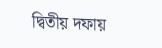দ্বিতীয় দফায়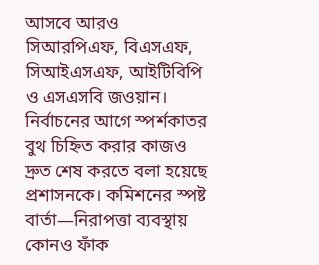আসবে আরও সিআরপিএফ, বিএসএফ, সিআইএসএফ, আইটিবিপি ও এসএসবি জওয়ান। নির্বাচনের আগে স্পর্শকাতর বুথ চিহ্নিত করার কাজও দ্রুত শেষ করতে বলা হয়েছে প্রশাসনকে। কমিশনের স্পষ্ট বার্তা—নিরাপত্তা ব্যবস্থায় কোনও ফাঁক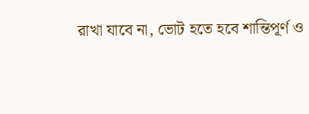রাখা যাবে না, ভোট হতে হবে শান্তিপূর্ণ ও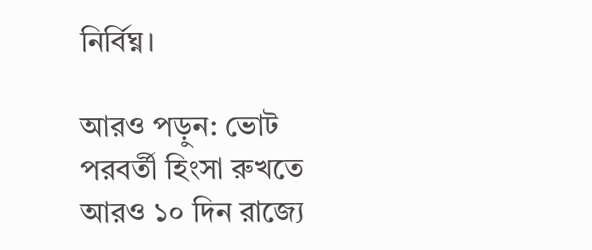নির্বিঘ্ন।

আরও পড়ুন: ভোট পরবর্তী হিংসা রুখতে আরও ১০ দিন রাজ্যে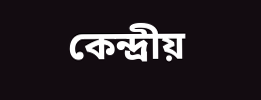কেন্দ্রীয়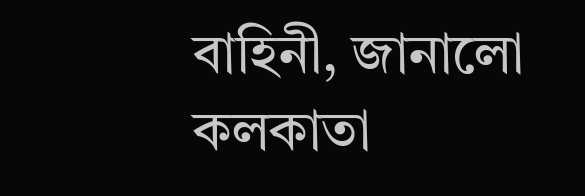বাহিনী, জানালো কলকাতা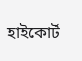হাইকোর্ট